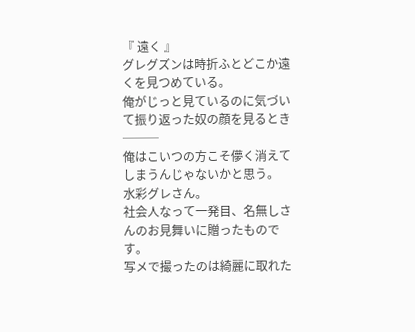『 遠く 』
グレグズンは時折ふとどこか遠くを見つめている。
俺がじっと見ているのに気づいて振り返った奴の顔を見るとき───
俺はこいつの方こそ儚く消えてしまうんじゃないかと思う。
水彩グレさん。
社会人なって一発目、名無しさんのお見舞いに贈ったものです。
写メで撮ったのは綺麗に取れた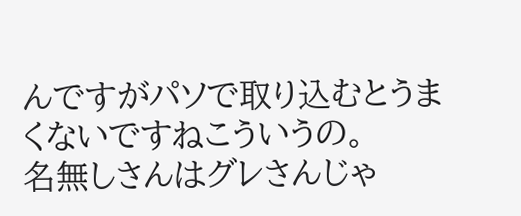んですがパソで取り込むとうまくないですねこういうの。
名無しさんはグレさんじゃ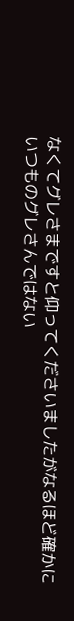なくてグレさまですと仰ってくださいましたがなるほど確かにいつものグレさんではない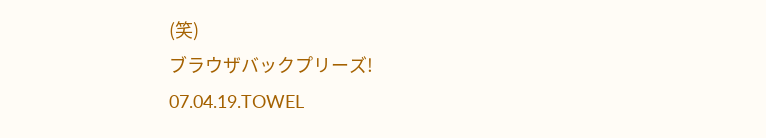(笑)
ブラウザバックプリーズ!
07.04.19.TOWEL